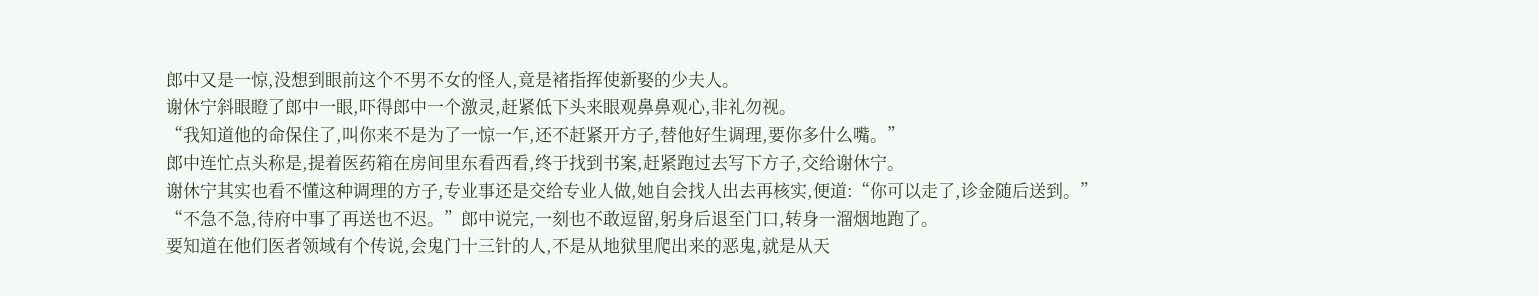郎中又是一惊,没想到眼前这个不男不女的怪人,竟是褚指挥使新娶的少夫人。
谢休宁斜眼瞪了郎中一眼,吓得郎中一个激灵,赶紧低下头来眼观鼻鼻观心,非礼勿视。
“我知道他的命保住了,叫你来不是为了一惊一乍,还不赶紧开方子,替他好生调理,要你多什么嘴。”
郎中连忙点头称是,提着医药箱在房间里东看西看,终于找到书案,赶紧跑过去写下方子,交给谢休宁。
谢休宁其实也看不懂这种调理的方子,专业事还是交给专业人做,她自会找人出去再核实,便道:“你可以走了,诊金随后送到。”
“不急不急,待府中事了再送也不迟。”郎中说完,一刻也不敢逗留,躬身后退至门口,转身一溜烟地跑了。
要知道在他们医者领域有个传说,会鬼门十三针的人,不是从地狱里爬出来的恶鬼,就是从天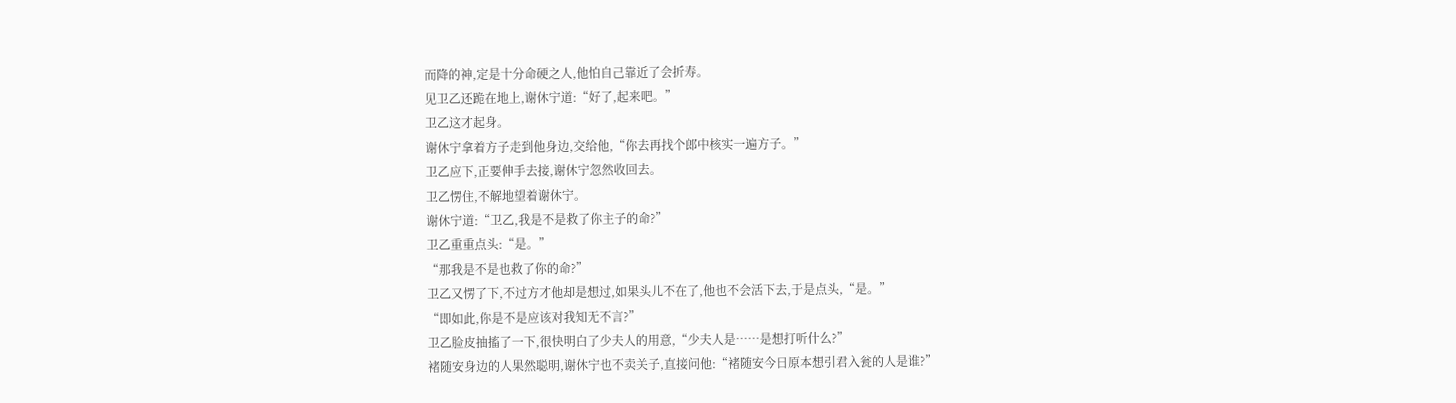而降的神,定是十分命硬之人,他怕自己靠近了会折寿。
见卫乙还跪在地上,谢休宁道:“好了,起来吧。”
卫乙这才起身。
谢休宁拿着方子走到他身边,交给他,“你去再找个郎中核实一遍方子。”
卫乙应下,正要伸手去接,谢休宁忽然收回去。
卫乙愣住,不解地望着谢休宁。
谢休宁道:“卫乙,我是不是救了你主子的命?”
卫乙重重点头:“是。”
“那我是不是也救了你的命?”
卫乙又愣了下,不过方才他却是想过,如果头儿不在了,他也不会活下去,于是点头,“是。”
“即如此,你是不是应该对我知无不言?”
卫乙脸皮抽搐了一下,很快明白了少夫人的用意,“少夫人是……是想打听什么?”
褚随安身边的人果然聪明,谢休宁也不卖关子,直接问他:“褚随安今日原本想引君入瓮的人是谁?”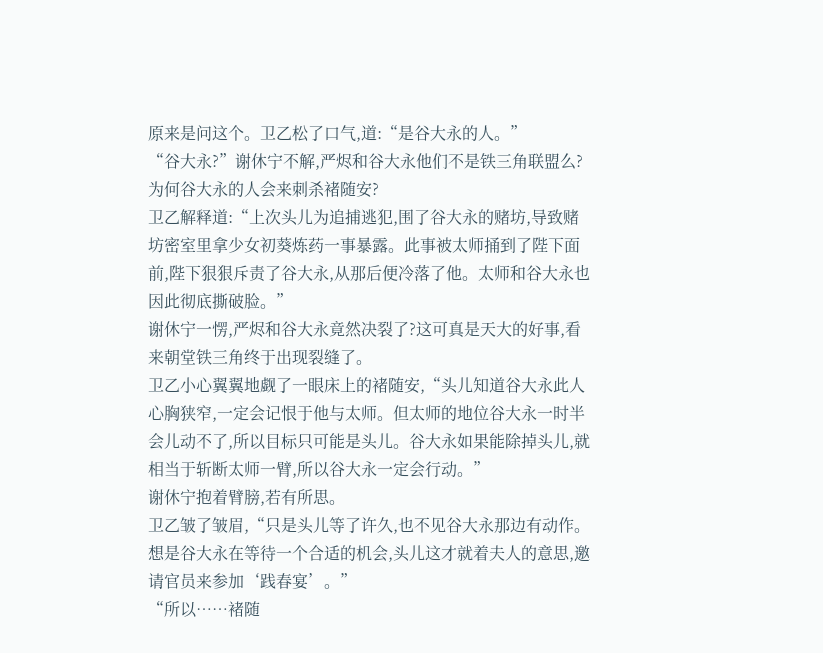原来是问这个。卫乙松了口气,道:“是谷大永的人。”
“谷大永?”谢休宁不解,严烬和谷大永他们不是铁三角联盟么?为何谷大永的人会来刺杀褚随安?
卫乙解释道:“上次头儿为追捕逃犯,围了谷大永的赌坊,导致赌坊密室里拿少女初葵炼药一事暴露。此事被太师捅到了陛下面前,陛下狠狠斥责了谷大永,从那后便冷落了他。太师和谷大永也因此彻底撕破脸。”
谢休宁一愣,严烬和谷大永竟然决裂了?这可真是天大的好事,看来朝堂铁三角终于出现裂缝了。
卫乙小心翼翼地觑了一眼床上的褚随安,“头儿知道谷大永此人心胸狭窄,一定会记恨于他与太师。但太师的地位谷大永一时半会儿动不了,所以目标只可能是头儿。谷大永如果能除掉头儿,就相当于斩断太师一臂,所以谷大永一定会行动。”
谢休宁抱着臂膀,若有所思。
卫乙皱了皱眉,“只是头儿等了许久,也不见谷大永那边有动作。想是谷大永在等待一个合适的机会,头儿这才就着夫人的意思,邀请官员来参加‘践春宴’。”
“所以……褚随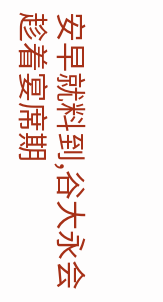安早就料到,谷大永会趁着宴席期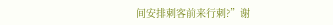间安排刺客前来行刺?”谢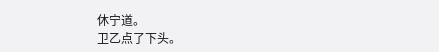休宁道。
卫乙点了下头。